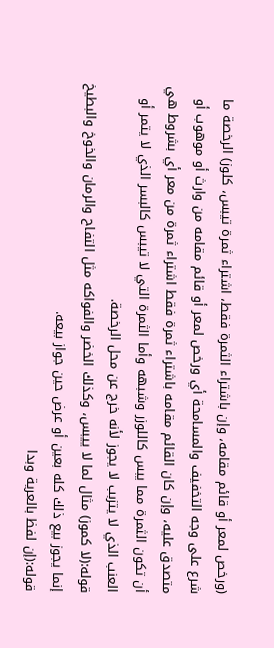(ورخص لمعر أو قائم مقامه، وإن باشتراء الثمرة فقط، اشتراء ثمرة تيبس، كلوز) الرخصة ما شرع على وجه التخفيف والمسامحة أي ورخص لمعر أو قائم مقامه من وارث أو موهوب أو متصدق عليه، وإن كان القائم مقامه باشتراء ثمرة فقط اشتراء ثمرة من معر أي بشروط هي أن تكون الثمرة مما يبس كاللوزر وشبهه وأما الثمرة التي لا تيبس كالبسر الذي لا يتمر أو العنب الذي لا يتزبب لا يجوز لأنه خرج عن محل الرخصة.
قوله:(لا كموز) مثال لما لا ييبس، وكذلك الخضر والفواكه مثل التفاح والرمان والخوخ والبطيخ إنما يجوز بيع ذلك كله بعين أو عرض حين جواز بيعه.
قوله:(إن لفظ بالعرية وبدا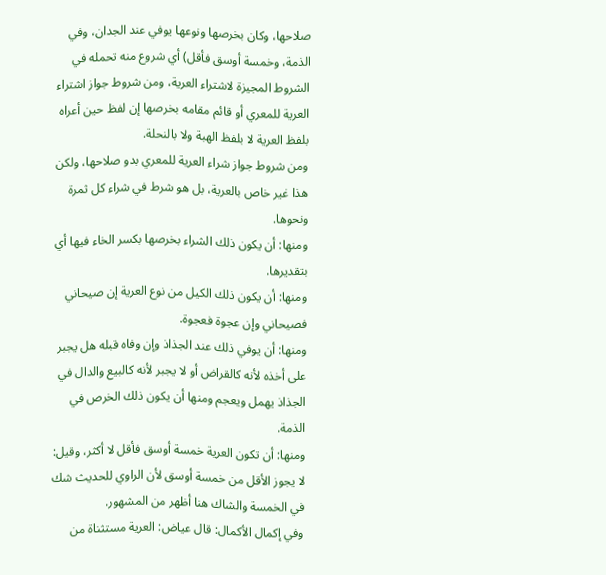صلاحها، وكان بخرصها ونوعها يوفي عند الجدان، وفي الذمة، وخمسة أوسق فأقل) أي شروع منه تحمله في الشروط المجيزة لاشتراء العرية، ومن شروط جواز اشتراء العرية للمعري أو قائم مقامه بخرصها إن لفظ حين أعراه بلفظ العرية لا بلفظ الهبة ولا بالنحلة.
ومن شروط جواز شراء العرية للمعري بدو صلاحها، ولكن هذا غير خاص بالعرية، بل هو شرط في شراء كل ثمرة ونحوها.
ومنها: أن يكون ذلك الشراء بخرصها بكسر الخاء فيها أي بتقديرها.
ومنها: أن يكون ذلك الكيل من نوع العرية إن صيحاني فصيحاني وإن عجوة فعجوة.
ومنها: أن يوفي ذلك عند الجذاذ وإن وفاه قبله هل يجبر على أخذه لأنه كالقراض أو لا يجبر لأنه كالبيع والدال في الجذاذ يهمل ويعجم ومنها أن يكون ذلك الخرص في الذمة.
ومنها: أن تكون العرية خمسة أوسق فأقل لا أكثر، وقيل: لا يجوز الأقل من خمسة أوسق لأن الراوي للحديث شك في الخمسة والشاك هنا أظهر من المشهور.
وفي إكمال الأكمال: قال عياض: العرية مستثناة من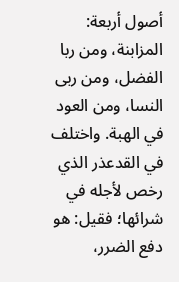أصول أربعة: المزابنة، ومن ربا الفضل، ومن ربى النسا، ومن العود في الهبة. واختلف في القدعذر الذي رخص لأجله في شرائها؛ فقيل: هو دفع الضرر،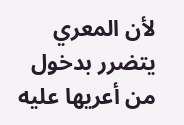لأن المعري يتضرر بدخول من أعريها عليه